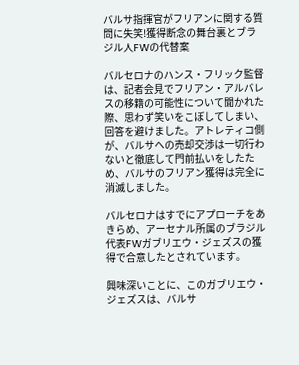バルサ指揮官がフリアンに関する質問に失笑!獲得断念の舞台裏とブラジル人FWの代替案

バルセロナのハンス・フリック監督は、記者会見でフリアン・アルバレスの移籍の可能性について聞かれた際、思わず笑いをこぼしてしまい、回答を避けました。アトレティコ側が、バルサへの売却交渉は一切行わないと徹底して門前払いをしたため、バルサのフリアン獲得は完全に消滅しました。

バルセロナはすでにアプローチをあきらめ、アーセナル所属のブラジル代表FWガブリエウ・ジェズスの獲得で合意したとされています。

興味深いことに、このガブリエウ・ジェズスは、バルサ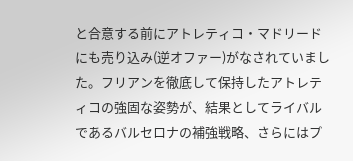と合意する前にアトレティコ・マドリードにも売り込み(逆オファー)がなされていました。フリアンを徹底して保持したアトレティコの強固な姿勢が、結果としてライバルであるバルセロナの補強戦略、さらにはプ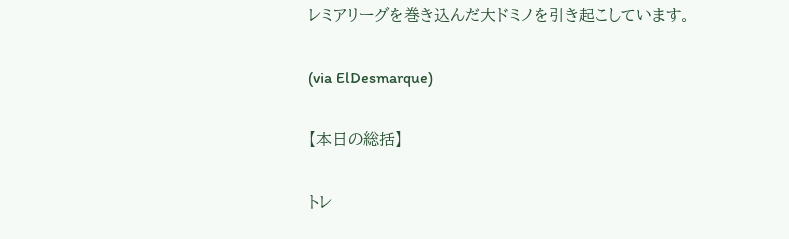レミアリーグを巻き込んだ大ドミノを引き起こしています。

(via ElDesmarque)

【本日の総括】

トレ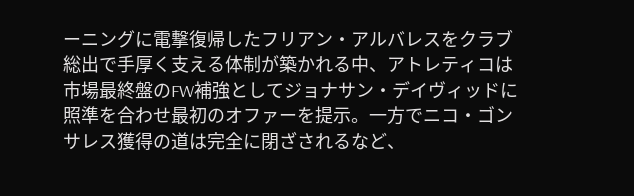ーニングに電撃復帰したフリアン・アルバレスをクラブ総出で手厚く支える体制が築かれる中、アトレティコは市場最終盤のFW補強としてジョナサン・デイヴィッドに照準を合わせ最初のオファーを提示。一方でニコ・ゴンサレス獲得の道は完全に閉ざされるなど、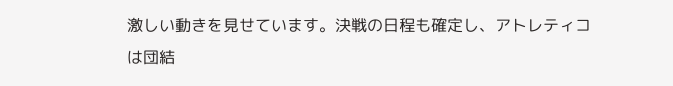激しい動きを見せています。決戦の日程も確定し、アトレティコは団結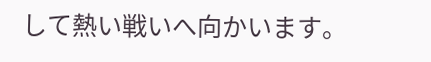して熱い戦いへ向かいます。